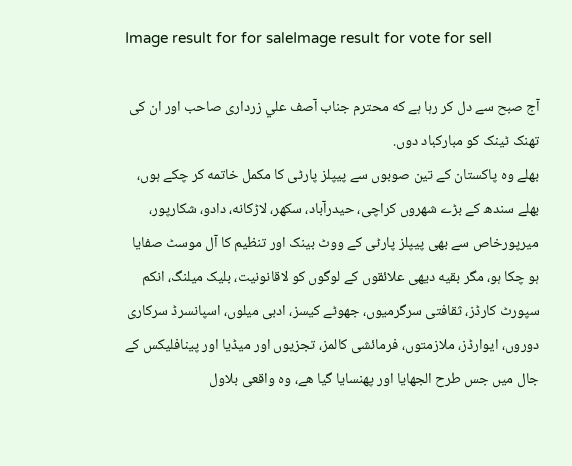Image result for for saleImage result for vote for sell

آج صبح سے دل کر رہا ہے که محترم جناب آصف علي زرداری صاحب اور ان کی تھنک ٹينک کو مبارکباد دوں.
بھلے وه پاکستان کے تين صوبوں سے پيپلز پارٹی کا مکمل خاتمه کر چکے ہوں، بھلے سندھ کے بڑے شھروں کراچی، حيدرآباد، سکھر، لاڑکانه، دادو، شکارپور، ميرپورخاص سے بھی پيپلز پارٹی کے ووٹ بينک اور تنظيم کا آل موسٹ صفايا ہو چکا ہو، مگر بقيه ديھی علائقوں کے لوگوں کو لاقانونيت، بليک ميلنگ، انکم سپورٹ کارڈز، ثقافتی سرگرميوں، جھوٹے کيسز، ادبی ميلوں، اسپانسرڈ سرکاری دوروں، ايوارڈز، ملازمتوں، فرمائشی کالمز، تجزيوں اور ميڈيا اور پينافليکس کے جال ميں جس طرح الجھايا اور پھنسايا گيا ھے، وه واقعی بلاول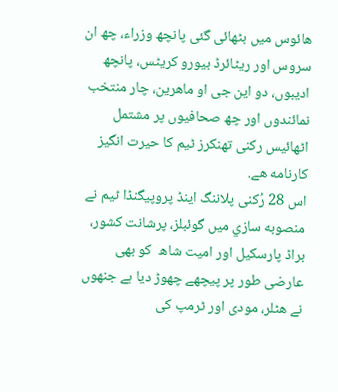ھائوس ميں بٹھائی گئی پانچھ وزراء، چھ ان سروس اور ريٹائرڈ بيورو کريٹس، پانچھ اديبوں، دو اين جی او ماھرين، چار منتخب نمائندوں اور چھ صحافيوں پر مشتمل اٹھائيس رکنی تهنکرز ٹيم کا حيرت انگيز کارنامه ھے.
اس 28 رُکنی پلاننگ اينڈ پروپيگنڈا ٹيم نے منصوبه سازي ميں گوئبلز، پرشانت کشور، براڈ پارسکيل اور اميت شاھ  کو بھی عارضی طور پر پيچھے چھوڑ ديا ہے جنھوں نے ھٹلر، مودی اور ٹرمپ کی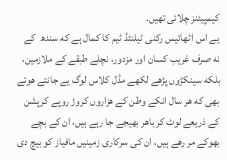کيمپيئنز چلائی تھيں.
يے اس اٹھائيس رکنی ٹيلنٹڈ ٹيم کا کمال ہے که سندھ  کے نه صرف غريب کسان اور مزدور، نچلے طبقے کے ملازمين،  بلکه سينکڑوں پڑھے لکھے مڈل کلاس لوگ يے جانتے ھوئے بھی که ھر سال انکے وطن کے ھزاروں کروڑ روپے کرپشن کے ذريعے لوٹ کر باھر بھيجے جا رہے ہيں، ان کے بچے بھوکے مر رھے ہيں، ان کی سرکاری زمينيں مافياز کو بيچ دی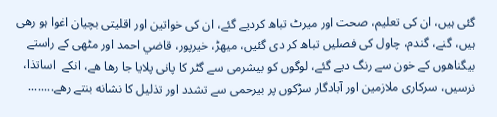گئی ہيں، ان کی تعليم، صحت اور ميرٹ تباھ کرديے گئے، ان کی خواتين اور اقليتی بچيان اغوا ہو رھی ہيں، گنے، گندم، چاول کی فصليں تباھ کر دی گئيں، ميھڑ، خيرپور، قاضي احمد اور مٹھی کے راستے بيگناھوں کے خون سے رنگ ديے گئے، لوگوں کو بيشرمی سے گٹر کا پانی پلايا جا رھا ھے، انکے  اساتذا، نرسيں، سرکاری ملازمين اور آبادگار سڑکوں پر بيرحمی سے تشدد اور تذليل کا نشانه بنتے رھے........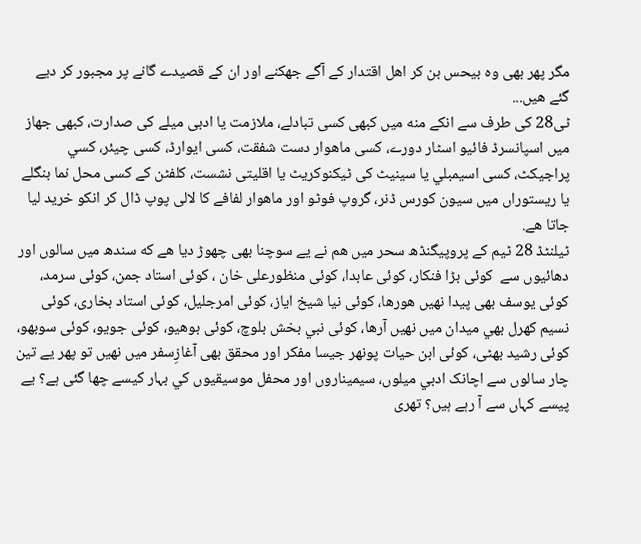مگر پھر بھی وه بيحس بن کر اھل اقتدار کے آگے جھکنے اور ان کے قصيدے گانے پر مجبور کر ديے گئے ھيں...
ٹی28 کی طرف سے انکے منه ميں کبھی کسی تبادلے، ملازمت يا ادبی ميلے کی صدارت، کبھی جھاز ميں اسپانسرڈ فائيو اسٹار دورے، کسی ماھوار دست شفقت، کسی ايوارڈ، کسی چيئر، کسي پراجيکٹ، کسی اسيمبلي يا سينيٹ کی ٹيکنوکريٹ يا اقليتی نشست، کلفٹن کے کسی محل نما بنگلے يا ريستوراں ميں سيون کورس ڈنر، گروپ فوٹو اور ماھوار لفافے کا لالی پوپ ڈال کر انکو خريد ليا جاتا ھے.
ٹيلنٹڈ 28 ٹيم کے پروپيگنڈھ سحر ميں ھم نے يے سوچنا بھی چھوڑ ديا ھے که سندھ ميں سالوں اور دھائيوں سے  کوئی بڑا فنکار، کوئی عابدا، کوئی منظورعلی خان ، کوئی استاد جمن، کوئی سرمد، کوئی يوسف بھی پيدا نھيں ھورھا، کوئی نيا شيخ اياز، کوئی امرجليل، کوئی استاد بخاری، کوئی نسيم کھرل بھي ميدان ميں نھيں آرھا، کوئی نبي بخش بلوچ، کوئی بوھيو، کوئی جويو، کوئی سوبھو، کوئی رشيد بھٹی، کوئی ابن حيات پونھر جيسا مفکر اور محقق بھی آغازِسفر ميں نھيں تو پھر يے تين چار سالوں سے اچانک ادبي ميلوں، سيميناروں اور محفل موسيقيوں کي بہار کيسے چھا گئی ہے؟ يے پيسے کہاں سے آ رہے ہيں؟ تھری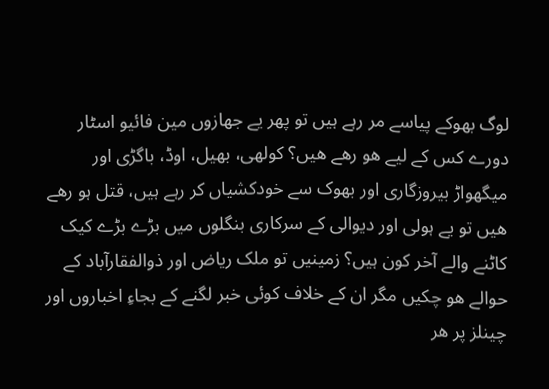لوگ بھوکے پياسے مر رہے ہيں تو پھر يے جھازوں مين فائيو اسٹار دورے کس کے ليے ھو رھے ھيں؟ کولھی، بھيل، اوڈ، باگڑی اور ميگھواڑ بيروزگاری اور بهوک سے خودکشياں کر رہے ہيں، قتل ہو رھے ھيں تو يے ہولی اور ديوالی کے سرکاری بنگلوں ميں بڑے بڑے کيک کاٹنے والے آخر کون ہيں؟ زمينيں تو ملک رياض اور ذوالفقارآباد کے حوالے ھو چکيں مگر ان کے خلاف کوئی خبر لگنے کے بجاءِ اخباروں اور چينلز پر ھر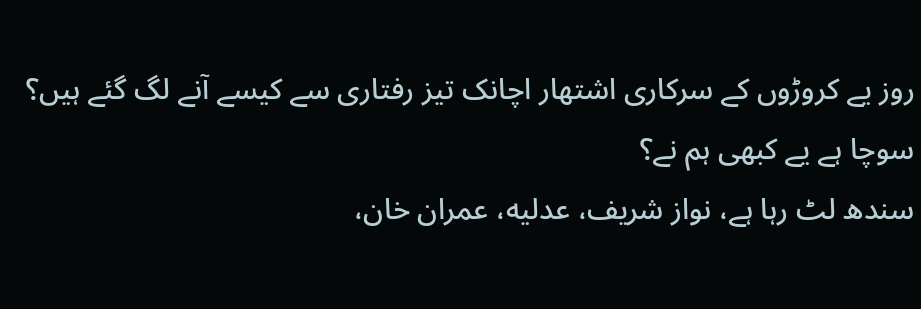روز يے کروڑوں کے سرکاری اشتھار اچانک تيز رفتاری سے کيسے آنے لگ گئے ہيں؟
سوچا ہے يے کبھی ہم نے؟
سندھ لٹ رہا ہے، نواز شريف، عدليه، عمران خان،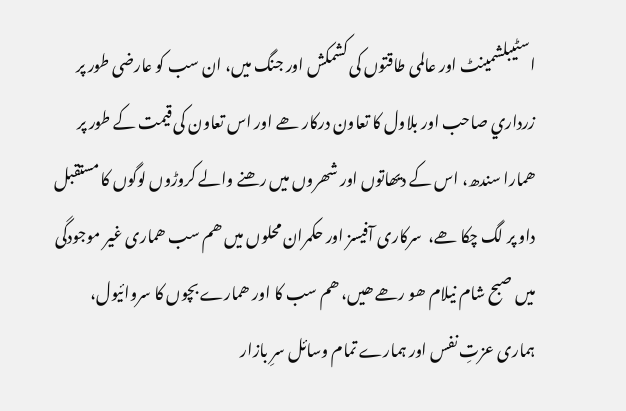اسٹيبلشمينٹ اور عالمی طاقتوں کی کشمکش اور جنگ ميں، ان سب کو عارضی طور پر زرداري صاحب اور بلاول کا تعاون درکار ھے اور اس تعاون کی قيمت کے طور پر ھمارا سندھ، اس کے ديھاتوں اور شھروں ميں رھنے والے کروڑوں لوگوں کا مستقبل داو پر لگ چکا ھے،  سرکاری آفيسز اور حکمران محلوں ميں ھم سب ھماری غير موجودگی ميں صبح شام نيلام ھو رھے ھيں، ھم سب کا اور ھمارے بچوں کا سروائيول، ہماری عزتِ نفس اور ہمارے تمام وسائل سرِ بازار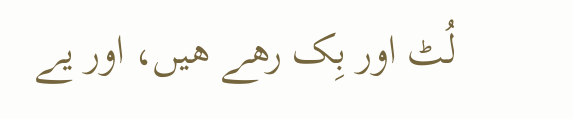لُٹ اور بِک رھے ھيں، اور يے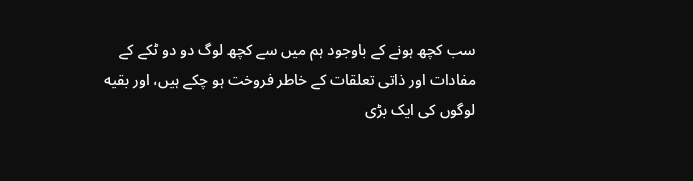سب کچھ ہونے کے باوجود ہم ميں سے کچھ لوگ دو دو ٹکے کے مفادات اور ذاتی تعلقات کے خاطر فروخت ہو چکے ہيں، اور بقيه لوگوں کی ايک بڑی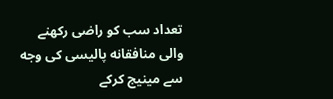تعداد سب کو راضی رکھنے والی منافقانه پاليسی کی وجه سے مينيج کرکے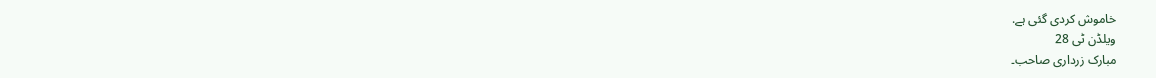خاموش کردی گئی ہے.
ويلڈن ٹی 28
مبارک زرداری صاحب۔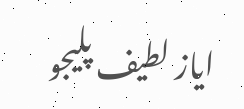اياز لطيف پليجو